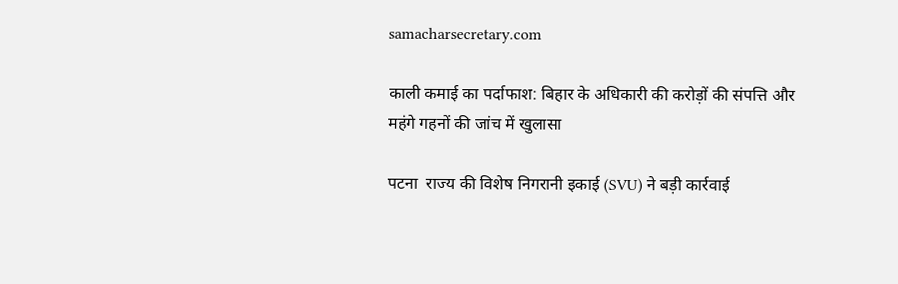samacharsecretary.com

काली कमाई का पर्दाफाश: बिहार के अधिकारी की करोड़ों की संपत्ति और महंगे गहनों की जांच में खुलासा

पटना  राज्य की विशेष निगरानी इकाई (SVU) ने बड़ी कार्रवाई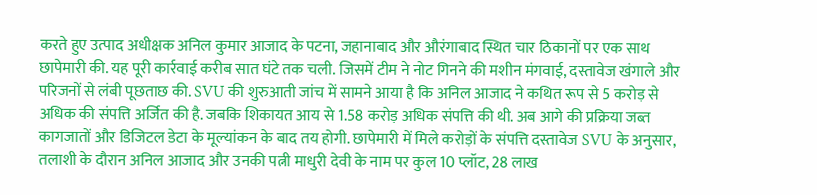करते हुए उत्पाद अधीक्षक अनिल कुमार आजाद के पटना, जहानाबाद और औरंगाबाद स्थित चार ठिकानों पर एक साथ छापेमारी की. यह पूरी कार्रवाई करीब सात घंटे तक चली. जिसमें टीम ने नोट गिनने की मशीन मंगवाई, दस्तावेज खंगाले और परिजनों से लंबी पूछताछ की. SVU की शुरुआती जांच में सामने आया है कि अनिल आजाद ने कथित रूप से 5 करोड़ से अधिक की संपत्ति अर्जित की है. जबकि शिकायत आय से 1.58 करोड़ अधिक संपत्ति की थी. अब आगे की प्रक्रिया जब्त कागजातों और डिजिटल डेटा के मूल्यांकन के बाद तय होगी. छापेमारी में मिले करोड़ों के संपत्ति दस्तावेज SVU के अनुसार, तलाशी के दौरान अनिल आजाद और उनकी पत्नी माधुरी देवी के नाम पर कुल 10 प्लॉट, 28 लाख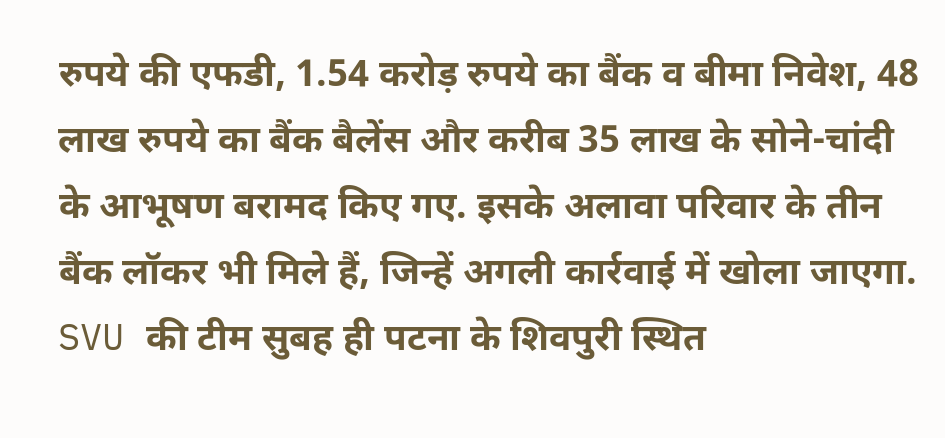रुपये की एफडी, 1.54 करोड़ रुपये का बैंक व बीमा निवेश, 48 लाख रुपये का बैंक बैलेंस और करीब 35 लाख के सोने-चांदी के आभूषण बरामद किए गए. इसके अलावा परिवार के तीन बैंक लॉकर भी मिले हैं, जिन्हें अगली कार्रवाई में खोला जाएगा. SVU की टीम सुबह ही पटना के शिवपुरी स्थित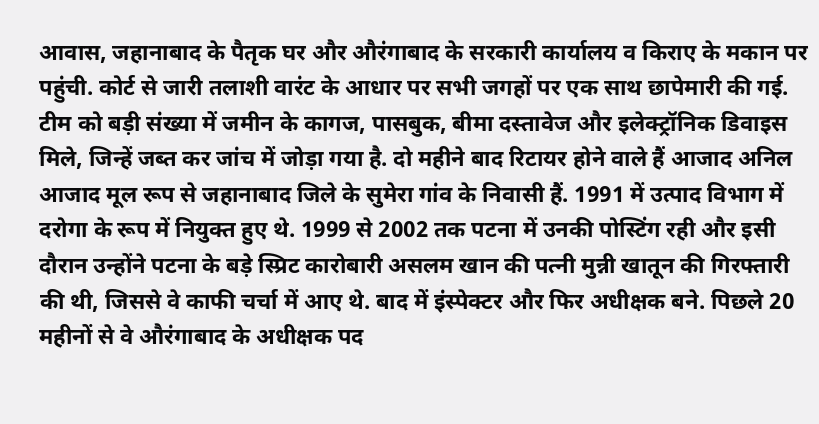आवास, जहानाबाद के पैतृक घर और औरंगाबाद के सरकारी कार्यालय व किराए के मकान पर पहुंची. कोर्ट से जारी तलाशी वारंट के आधार पर सभी जगहों पर एक साथ छापेमारी की गई. टीम को बड़ी संख्या में जमीन के कागज, पासबुक, बीमा दस्तावेज और इलेक्ट्रॉनिक डिवाइस मिले, जिन्हें जब्त कर जांच में जोड़ा गया है. दो महीने बाद रिटायर होने वाले हैं आजाद अनिल आजाद मूल रूप से जहानाबाद जिले के सुमेरा गांव के निवासी हैं. 1991 में उत्पाद विभाग में दरोगा के रूप में नियुक्त हुए थे. 1999 से 2002 तक पटना में उनकी पोस्टिंग रही और इसी दौरान उन्होंने पटना के बड़े स्प्रिट कारोबारी असलम खान की पत्नी मुन्नी खातून की गिरफ्तारी की थी, जिससे वे काफी चर्चा में आए थे. बाद में इंस्पेक्टर और फिर अधीक्षक बने. पिछले 20 महीनों से वे औरंगाबाद के अधीक्षक पद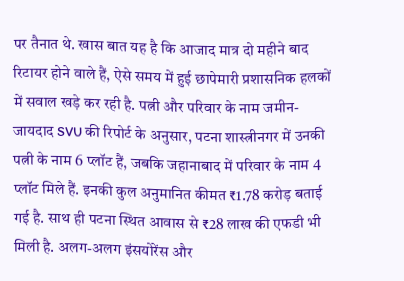पर तैनात थे. खास बात यह है कि आजाद मात्र दो महीने बाद रिटायर होने वाले हैं, ऐसे समय में हुई छापेमारी प्रशासनिक हलकों में सवाल खड़े कर रही है. पत्नी और परिवार के नाम जमीन-जायदाद SVU की रिपोर्ट के अनुसार, पटना शास्त्रीनगर में उनकी पत्नी के नाम 6 प्लॉट हैं, जबकि जहानाबाद में परिवार के नाम 4 प्लॉट मिले हैं. इनकी कुल अनुमानित कीमत ₹1.78 करोड़ बताई गई है. साथ ही पटना स्थित आवास से ₹28 लाख की एफडी भी मिली है. अलग-अलग इंसयोरेंस और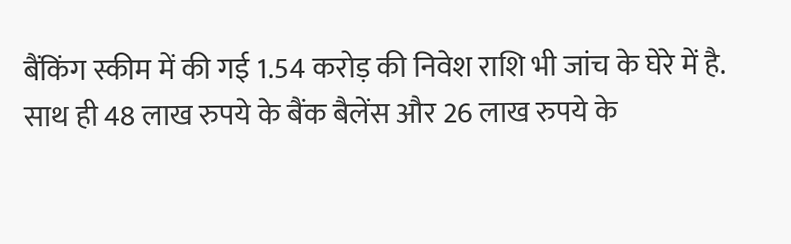बैंकिंग स्कीम में की गई 1.54 करोड़ की निवेश राशि भी जांच के घेरे में है. साथ ही 48 लाख रुपये के बैंक बैलेंस और 26 लाख रुपये के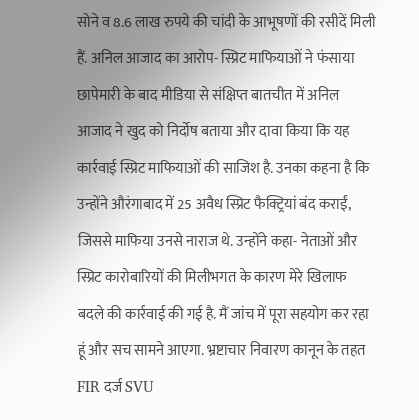सोने व 8.6 लाख रुपये की चांदी के आभूषणों की रसीदें मिली हैं. अनिल आजाद का आरोप- स्प्रिट माफियाओं ने फंसाया छापेमारी के बाद मीडिया से संक्षिप्त बातचीत में अनिल आजाद ने खुद को निर्दोष बताया और दावा किया कि यह कार्रवाई स्प्रिट माफियाओं की साजिश है. उनका कहना है कि उन्होंने औरंगाबाद में 25 अवैध स्प्रिट फैक्ट्रियां बंद कराईं, जिससे माफिया उनसे नाराज थे. उन्होंने कहा- नेताओं और स्प्रिट कारोबारियों की मिलीभगत के कारण मेरे खिलाफ बदले की कार्रवाई की गई है. मैं जांच में पूरा सहयोग कर रहा हूं और सच सामने आएगा. भ्रष्टाचार निवारण कानून के तहत FIR दर्ज SVU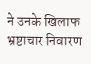ने उनके खिलाफ भ्रष्टाचार निवारण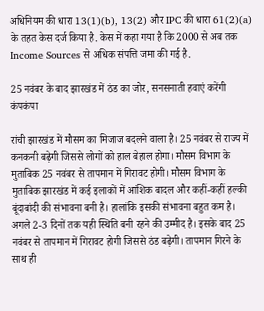अधिनियम की धारा 13(1)(b), 13(2) और IPC की धारा 61(2)(a) के तहत केस दर्ज किया है. केस में कहा गया है कि 2000 से अब तक Income Sources से अधिक संपत्ति जमा की गई है.

25 नवंबर के बाद झारखंड में ठंड का जोर, सनसनाती हवाएं करेंगी कंपकंपा

रांची झारखंड में मौसम का मिजाज बदलने वाला है। 25 नवंबर से राज्य में कनकनी बढ़ेगी जिससे लोगों को हाल बेहाल होगा। मौसम विभाग के मुताबिक 25 नवंबर से तापमान में गिरावट होगी। मौसम विभाग के मुताबिक झारखंड में कई इलाकों में आंशिक बादल और कहीं-कहीं हल्की बूंदाबांदी की संभावना बनी है। हालांकि इसकी संभावना बहुत कम है। अगले 2-3 दिनों तक यही स्थिति बनी रहने की उम्मीद है। इसके बाद 25 नवंबर से तापमान में गिरावट होगी जिससे ठंड बढ़ेगी। तापमान गिरने के साथ ही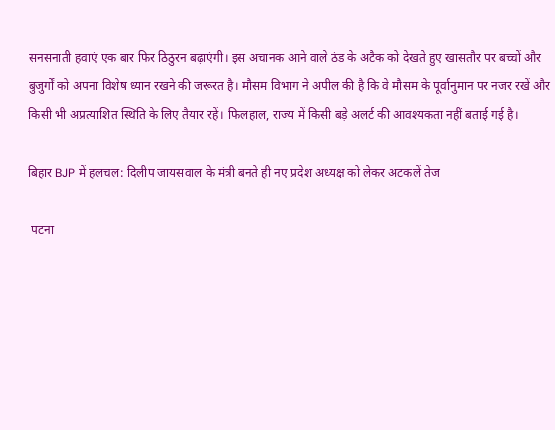सनसनाती हवाएं एक बार फिर ठिठुरन बढ़ाएंगी। इस अचानक आने वाले ठंड के अटैक को देखते हुए खासतौर पर बच्चों और बुजुर्गों को अपना विशेष ध्यान रखने की जरूरत है। मौसम विभाग ने अपील की है कि वे मौसम के पूर्वानुमान पर नजर रखें और किसी भी अप्रत्याशित स्थिति के लिए तैयार रहें। फिलहाल, राज्य में किसी बड़े अलर्ट की आवश्यकता नहीं बताई गई है।

बिहार BJP में हलचल: दिलीप जायसवाल के मंत्री बनते ही नए प्रदेश अध्यक्ष को लेकर अटकलें तेज

 पटना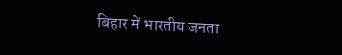बिहार में भारतीय जनता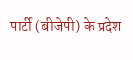पार्टी (बीजेपी) के प्रदेश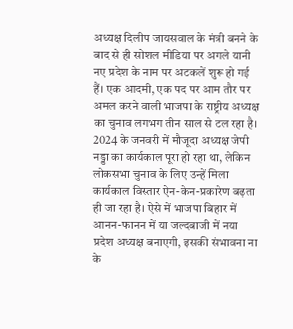अध्यक्ष दिलीप जायसवाल के मंत्री बनने के बाद से ही सोशल मीडिया पर अगले यानी नए प्रदेश के नाम पर अटकलें शुरू हो गई हैं। एक आदमी, एक पद पर आम तौर पर अमल करने वाली भाजपा के राष्ट्रीय अध्यक्ष का चुनाव लगभग तीन साल से टल रहा है। 2024 के जनवरी में मौजूदा अध्यक्ष जेपी नड्डा का कार्यकाल पूरा हो रहा था, लेकिन लोकसभा चुनाव के लिए उन्हें मिला कार्यकाल विस्तार ऐन-केन-प्रकारेण बढ़ता ही जा रहा है। ऐसे में भाजपा बिहार में आनन-फानन में या जल्दबाजी में नया प्रदेश अध्यक्ष बनाएगी, इसकी संभावना ना के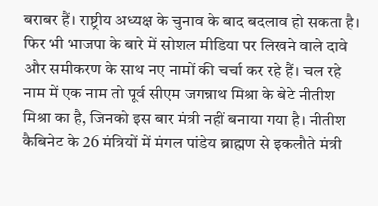बराबर हैं। राष्ट्रीय अध्यक्ष के चुनाव के बाद बदलाव हो सकता है।   फिर भी भाजपा के बारे में सोशल मीडिया पर लिखने वाले दावे और समीकरण के साथ नए नामों की चर्चा कर रहे हैं। चल रहे नाम में एक नाम तो पूर्व सीएम जगन्नाथ मिश्रा के बेटे नीतीश मिश्रा का है, जिनको इस बार मंत्री नहीं बनाया गया है। नीतीश कैबिनेट के 26 मंत्रियों में मंगल पांडेय ब्राह्मण से इकलौते मंत्री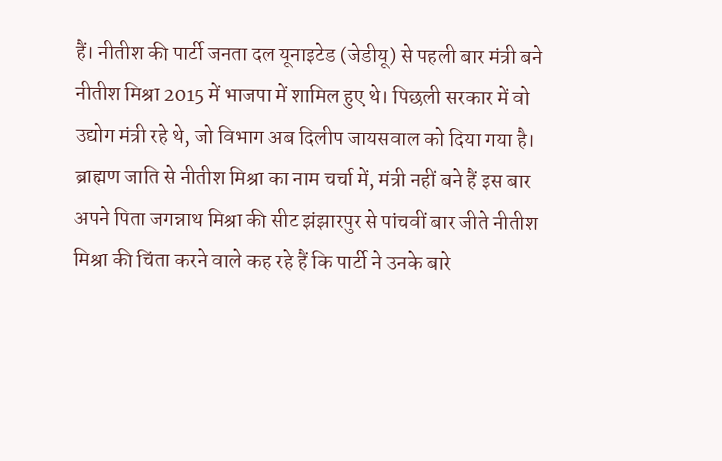हैं। नीतीश की पार्टी जनता दल यूनाइटेड (जेडीयू) से पहली बार मंत्री बने नीतीश मिश्रा 2015 में भाजपा में शामिल हुए थे। पिछली सरकार में वो उद्योग मंत्री रहे थे, जो विभाग अब दिलीप जायसवाल को दिया गया है। ब्राह्मण जाति से नीतीश मिश्रा का नाम चर्चा में, मंत्री नहीं बने हैं इस बार अपने पिता जगन्नाथ मिश्रा की सीट झंझारपुर से पांचवीं बार जीते नीतीश मिश्रा की चिंता करने वाले कह रहे हैं कि पार्टी ने उनके बारे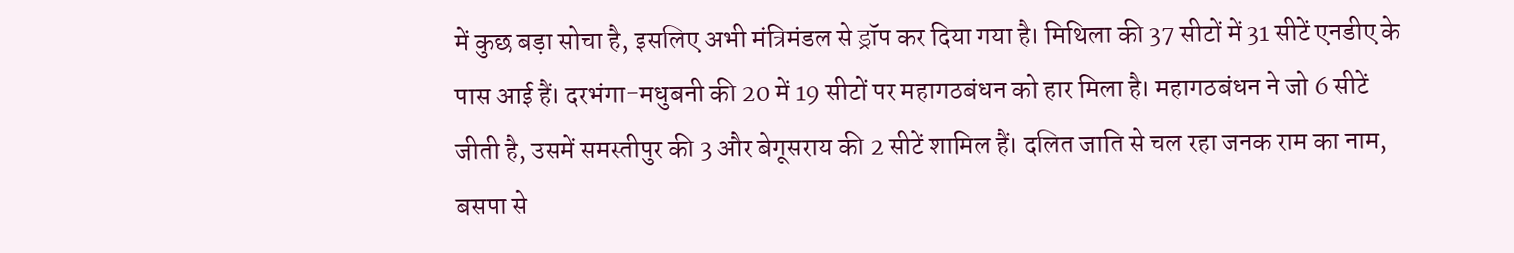में कुछ बड़ा सोचा है, इसलिए अभी मंत्रिमंडल से ड्रॉप कर दिया गया है। मिथिला की 37 सीटों में 31 सीटें एनडीए के पास आई हैं। दरभंगा-मधुबनी की 20 में 19 सीटों पर महागठबंधन को हार मिला है। महागठबंधन ने जो 6 सीटें जीती है, उसमें समस्तीपुर की 3 और बेगूसराय की 2 सीटें शामिल हैं। दलित जाति से चल रहा जनक राम का नाम, बसपा से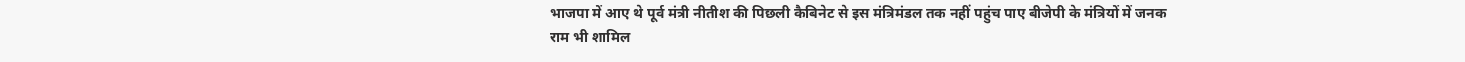भाजपा में आए थे पूर्व मंत्री नीतीश की पिछली कैबिनेट से इस मंत्रिमंडल तक नहीं पहुंच पाए बीजेपी के मंत्रियों में जनक राम भी शामिल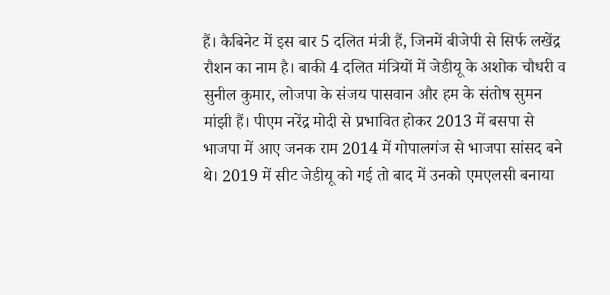हैं। कैबिनेट में इस बार 5 दलित मंत्री हैं, जिनमें बीजेपी से सिर्फ लखेंद्र रौशन का नाम है। बाकी 4 दलित मंत्रियों में जेडीयू के अशोक चौधरी व सुनील कुमार, लोजपा के संजय पासवान और हम के संतोष सुमन मांझी हैं। पीएम नरेंद्र मोदी से प्रभावित होकर 2013 में बसपा से भाजपा में आए जनक राम 2014 में गोपालगंज से भाजपा सांसद बने थे। 2019 में सीट जेडीयू को गई तो बाद में उनको एमएलसी बनाया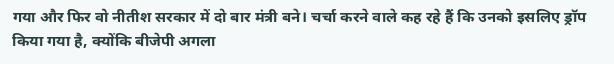गया और फिर वो नीतीश सरकार में दो बार मंत्री बने। चर्चा करने वाले कह रहे हैं कि उनको इसलिए ड्रॉप किया गया है, क्योंकि बीजेपी अगला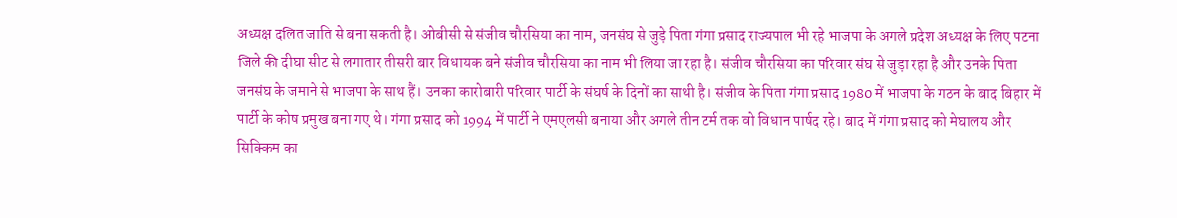अध्यक्ष दलित जाति से बना सकती है। ओबीसी से संजीव चौरसिया का नाम, जनसंघ से जुड़े पिता गंगा प्रसाद राज्यपाल भी रहे भाजपा के अगले प्रदेश अध्यक्ष के लिए पटना जिले की दीघा सीट से लगातार तीसरी बार विधायक बने संजीव चौरसिया का नाम भी लिया जा रहा है। संजीव चौरसिया का परिवार संघ से जुड़ा रहा है और उनके पिता जनसंघ के जमाने से भाजपा के साथ हैं। उनका कारोबारी परिवार पार्टी के संघर्ष के दिनों का साथी है। संजीव के पिता गंगा प्रसाद 1980 में भाजपा के गठन के बाद बिहार में पार्टी के कोष प्रमुख बना गए थे। गंगा प्रसाद को 1994 में पार्टी ने एमएलसी बनाया और अगले तीन टर्म तक वो विधान पार्षद रहे। बाद में गंगा प्रसाद को मेघालय और सिक्किम का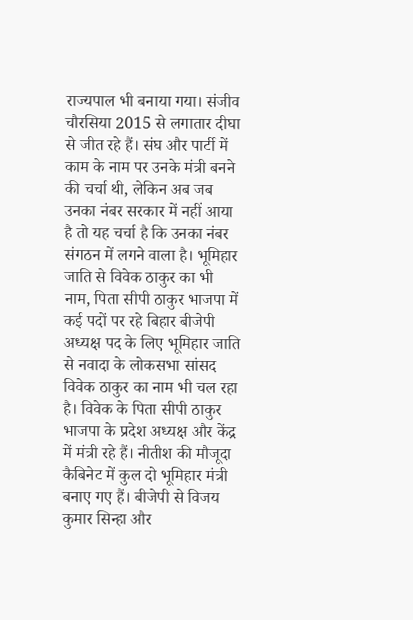राज्यपाल भी बनाया गया। संजीव चौरसिया 2015 से लगातार दीघा से जीत रहे हैं। संघ और पार्टी में काम के नाम पर उनके मंत्री बनने की चर्चा थी, लेकिन अब जब उनका नंबर सरकार में नहीं आया है तो यह चर्चा है कि उनका नंबर संगठन में लगने वाला है। भूमिहार जाति से विवेक ठाकुर का भी नाम, पिता सीपी ठाकुर भाजपा में कई पदों पर रहे बिहार बीजेपी अध्यक्ष पद के लिए भूमिहार जाति से नवादा के लोकसभा सांसद विवेक ठाकुर का नाम भी चल रहा है। विवेक के पिता सीपी ठाकुर भाजपा के प्रदेश अध्यक्ष और केंद्र में मंत्री रहे हैं। नीतीश की मौजूदा कैबिनेट में कुल दो भूमिहार मंत्री बनाए गए हैं। बीजेपी से विजय कुमार सिन्हा और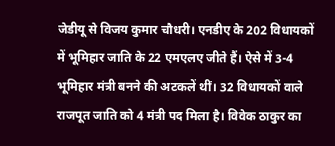जेडीयू से विजय कुमार चौधरी। एनडीए के 202 विधायकों में भूमिहार जाति के 22 एमएलए जीते हैं। ऐसे में 3-4 भूमिहार मंत्री बनने की अटकलें थीं। 32 विधायकों वाले राजपूत जाति को 4 मंत्री पद मिला है। विवेक ठाकुर का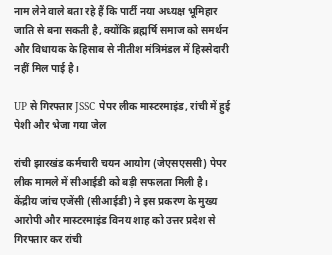नाम लेने वाले बता रहे हैं कि पार्टी नया अध्यक्ष भूमिहार जाति से बना सकती है, क्योंकि ब्रह्मर्षि समाज को समर्थन और विधायक के हिसाब से नीतीश मंत्रिमंडल में हिस्सेदारी नहीं मिल पाई है।

UP से गिरफ्तार JSSC पेपर लीक मास्टरमाइंड, रांची में हुई पेशी और भेजा गया जेल

रांची झारखंड कर्मचारी चयन आयोग (जेएसएससी) पेपर लीक मामले में सीआईडी को बड़ी सफलता मिली है। केंद्रीय जांच एजेंसी (सीआईडी) ने इस प्रकरण के मुख्य आरोपी और मास्टरमाइंड विनय शाह को उत्तर प्रदेश से गिरफ्तार कर रांची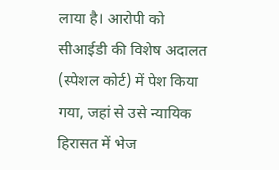लाया है। आरोपी को सीआईडी की विशेष अदालत (स्पेशल कोर्ट) में पेश किया गया, जहां से उसे न्यायिक हिरासत में भेज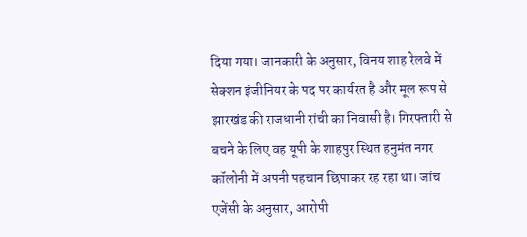दिया गया। जानकारी के अनुसार, विनय शाह रेलवे में सेक्शन इंजीनियर के पद पर कार्यरत है और मूल रूप से झारखंड की राजधानी रांची का निवासी है। गिरफ्तारी से बचने के लिए वह यूपी के शाहपुर स्थित हनुमंत नगर कॉलोनी में अपनी पहचान छिपाकर रह रहा था। जांच एजेंसी के अनुसार, आरोपी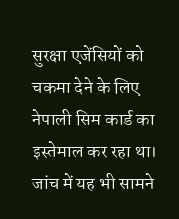सुरक्षा एजेंसियों को चकमा देने के लिए नेपाली सिम कार्ड का इस्तेमाल कर रहा था। जांच में यह भी सामने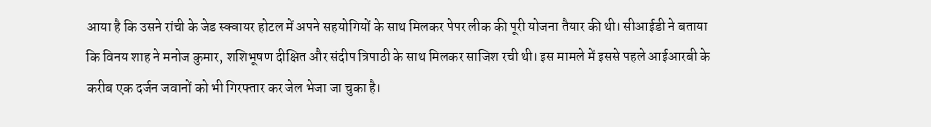आया है कि उसने रांची के जेड स्क्वायर होटल में अपने सहयोगियों के साथ मिलकर पेपर लीक की पूरी योजना तैयार की थी। सीआईडी ने बताया कि विनय शाह ने मनोज कुमार, शशिभूषण दीक्षित और संदीप त्रिपाठी के साथ मिलकर साजिश रची थी। इस मामले में इससे पहले आईआरबी के करीब एक दर्जन जवानों को भी गिरफ्तार कर जेल भेजा जा चुका है।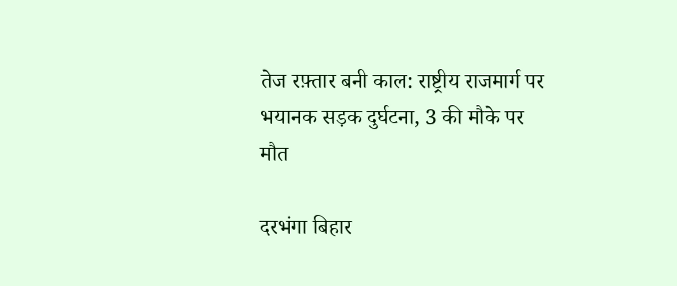तेज रफ़्तार बनी काल: राष्ट्रीय राजमार्ग पर भयानक सड़क दुर्घटना, 3 की मौके पर मौत

दरभंगा बिहार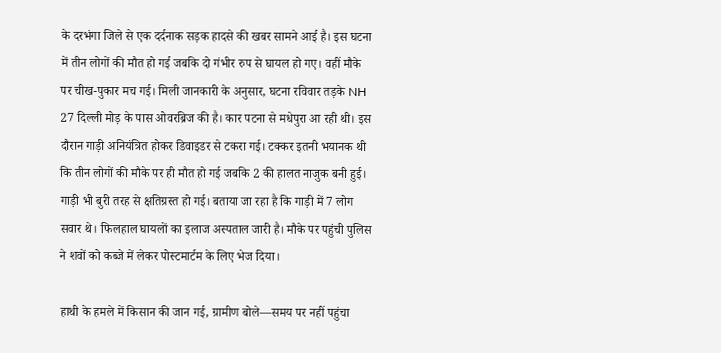के दरभंगा जिले से एक दर्दनाक सड़क हादसे की खबर सामने आई है। इस घटना में तीन लोगों की मौत हो गई जबकि दो गंभीर रुप से घायल हो गए। वहीं मौके पर चीख-पुकार मच गई। मिली जानकारी के अनुसार, घटना रविवार तड़के NH 27 दिल्ली मोड़ के पास ओवरब्रिज की है। कार पटना से मधेपुरा आ रही थी। इस दौरान गाड़ी अनियंत्रित होकर डिवाइडर से टकरा गई। टक्कर इतनी भयानक थी कि तीन लोगों की मौके पर ही मौत हो गई जबकि 2 की हालत नाजुक बनी हुई। गाड़ी भी बुरी तरह से क्षतिग्रस्त हो गई। बताया जा रहा है कि गाड़ी में 7 लोग सवार थे। फिलहाल घायलों का इलाज अस्पताल जारी है। मौके पर पहुंची पुलिस  ने शवों को कब्जे में लेकर पोस्टमार्टम के लिए भेज दिया।

हाथी के हमले में किसान की जान गई, ग्रामीण बोले—समय पर नहीं पहुंचा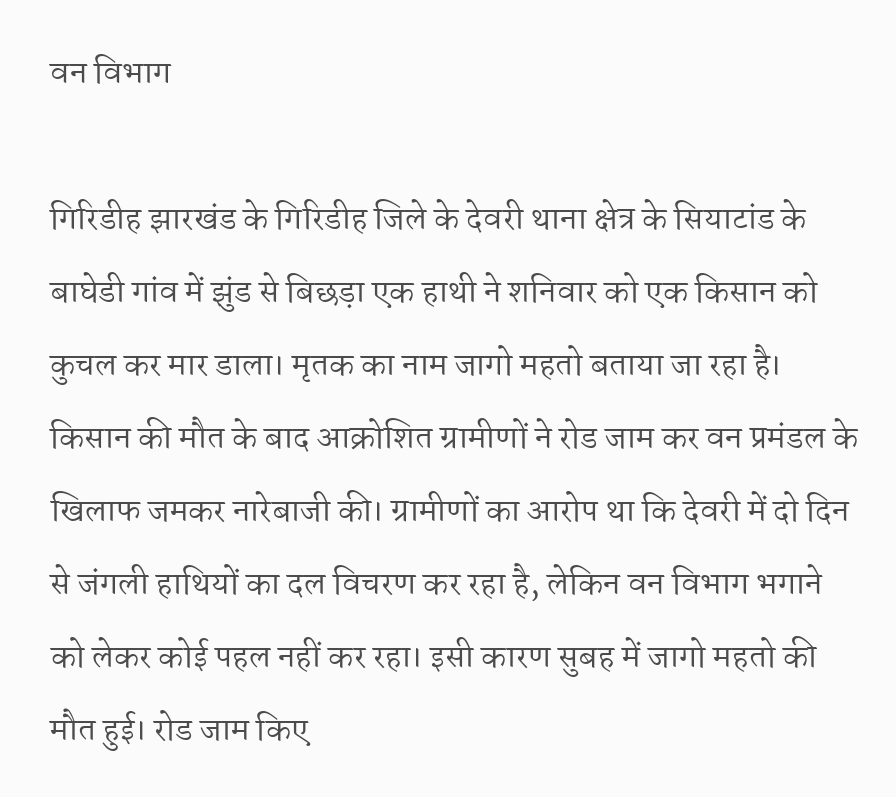वन विभाग

गिरिडीह झारखंड के गिरिडीह जिले के देवरी थाना क्षेत्र के सियाटांड के बाघेडी गांव में झुंड से बिछड़ा एक हाथी ने शनिवार को एक किसान को कुचल कर मार डाला। मृतक का नाम जागो महतो बताया जा रहा है। किसान की मौत के बाद आक्रोशित ग्रामीणों ने रोड जाम कर वन प्रमंडल के खिलाफ जमकर नारेबाजी की। ग्रामीणों का आरोप था कि देवरी में दो दिन से जंगली हाथियों का दल विचरण कर रहा है, लेकिन वन विभाग भगाने को लेकर कोई पहल नहीं कर रहा। इसी कारण सुबह में जागो महतो की मौत हुई। रोड जाम किए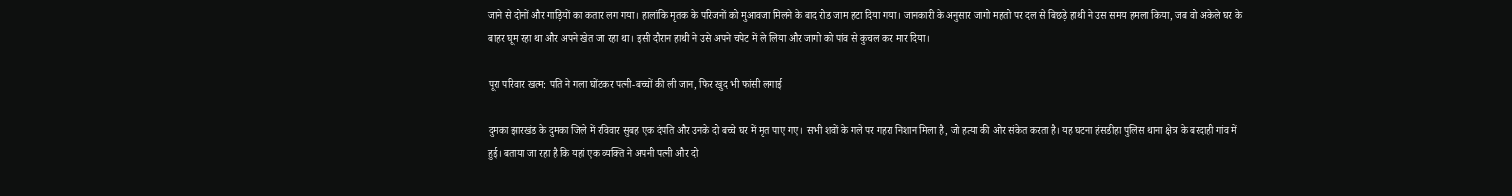जाने से दोनों और गाड़ियों का कतार लग गया। हालांकि मृतक के परिजनों को मुआवजा मिलने के बाद रोड जाम हटा दिया गया। जानकारी के अनुसार जागो महतो पर दल से बिछड़े हाथी ने उस समय हमला किया, जब वो अकेले घर के बाहर घूम रहा था और अपने खेत जा रहा था। इसी दौरान हाथी ने उसे अपने चपेट में ले लिया और जागो को पांव से कुचल कर मार दिया।

पूरा परिवार खत्म: पति ने गला घोंटकर पत्नी-बच्चों की ली जान, फिर खुद भी फांसी लगाई

दुमका झारखंड के दुमका जिले में रविवार सुबह एक दंपति और उनके दो बच्चे घर में मृत पाए गए। सभी शवों के गले पर गहरा निशान मिला है, जो हत्या की ओर संकेत करता है। यह घटना हंसडीहा पुलिस थाना क्षेत्र के बरदाही गांव में हुई। बताया जा रहा है कि यहां एक व्यक्ति ने अपनी पत्नी और दो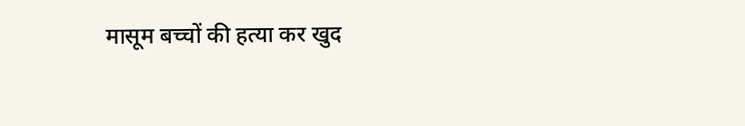मासूम बच्चों की हत्या कर खुद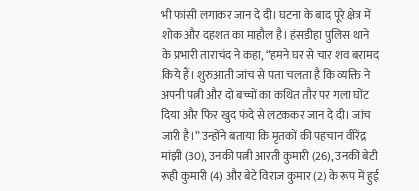भी फांसी लगाकर जान दे दी। घटना के बाद पूरे क्षेत्र में शोक और दहशत का माहौल है। हंसडीहा पुलिस थाने के प्रभारी ताराचंद ने कहा, “हमने घर से चार शव बरामद किये हैं। शुरुआती जांच से पता चलता है कि व्यक्ति ने अपनी पत्नी और दो बच्चों का कथित तौर पर गला घोंट दिया और फिर खुद फंदे से लटककर जान दे दी। जांच जारी है।” उन्होंने बताया कि मृतकों की पहचान वीरेंद्र मांझी (30), उनकी पत्नी आरती कुमारी (26), उनकी बेटी रूही कुमारी (4) और बेटे विराज कुमार (2) के रूप में हुई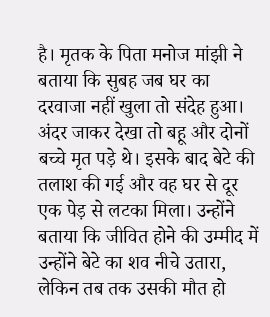है। मृतक के पिता मनोज मांझी ने बताया कि सुबह जब घर का दरवाजा नहीं खुला तो संदेह हुआ। अंदर जाकर देखा तो बहू और दोनों बच्चे मृत पड़े थे। इसके बाद बेटे की तलाश की गई और वह घर से दूर एक पेड़ से लटका मिला। उन्होंने बताया कि जीवित होने की उम्मीद में उन्होंने बेटे का शव नीचे उतारा, लेकिन तब तक उसकी मौत हो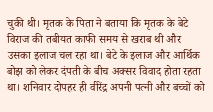चुकी थी। मृतक के पिता ने बताया कि मृतक के बेटे विराज की तबीयत काफी समय से खराब थी और उसका इलाज चल रहा था। बेटे के इलाज और आर्थिक बोझ को लेकर दंपती के बीच अक्सर विवाद होता रहता था। शनिवार दोपहर ही वीरेंद्र अपनी पत्नी और बच्चों को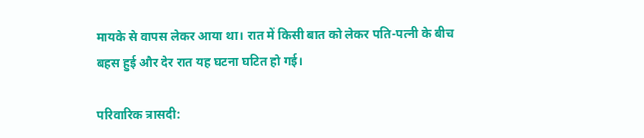मायके से वापस लेकर आया था। रात में किसी बात को लेकर पति-पत्नी के बीच बहस हुई और देर रात यह घटना घटित हो गई।

परिवारिक त्रासदी: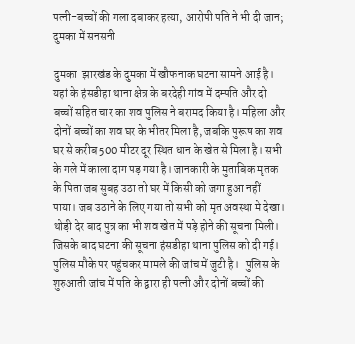पत्नी-बच्चों की गला दबाकर हत्या, आरोपी पति ने भी दी जान; दुमका में सनसनी

दुमका  झारखंड के दुमका में खौफनाक घटना सामने आई है। यहां के हंसडीहा थाना क्षेत्र के बरदेही गांव में दम्पति और दो बच्चों सहित चार का शव पुलिस ने बरामद किया है। महिला और दोनों बच्चों का शव घर के भीतर मिला है, जबकि पुरूष का शव घर से करीब 500 मीटर दूर स्थित धान के खेत से मिला है। सभी के गले में काला दाग पड़ गया है। जानकारी के मुताबिक मृतक के पिता जब सुबह उठा तो घर में किसी को जगा हुआ नहीं पाया। जब उठाने के लिए गया तो सभी को मृत अवस्था मे देखा। थोड़ी देर बाद पुत्र का भी शव खेत में पड़े होने की सूचना मिली। जिसके बाद घटना की सूचना हंसडीहा थाना पुलिस को दी गई। पुलिस मौके पर पहुंचकर मामले की जांच में जुटी है।   पुलिस के शुरुआती जांच में पति के द्वारा ही पत्नी और दोनों बच्चों की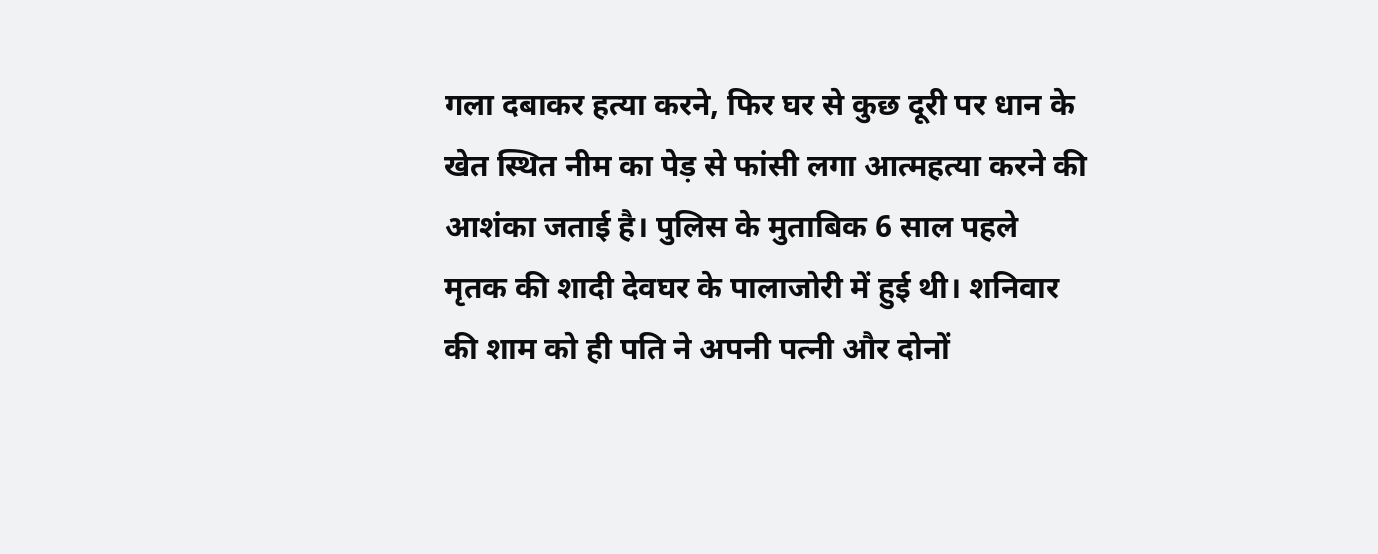गला दबाकर हत्या करने, फिर घर से कुछ दूरी पर धान के खेत स्थित नीम का पेड़ से फांसी लगा आत्महत्या करने की आशंका जताई है। पुलिस के मुताबिक 6 साल पहले मृतक की शादी देवघर के पालाजोरी में हुई थी। शनिवार की शाम को ही पति ने अपनी पत्नी और दोनों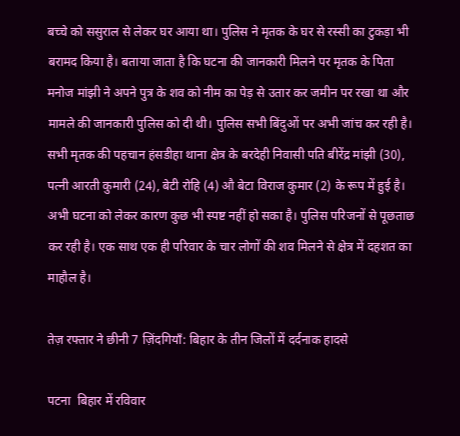बच्चे को ससुराल से लेकर घर आया था। पुलिस ने मृतक के घर से रस्सी का टुकड़ा भी बरामद किया है। बताया जाता है कि घटना की जानकारी मिलने पर मृतक के पिता मनोज मांझी ने अपने पुत्र के शव को नीम का पेड़ से उतार कर जमीन पर रखा था और मामले की जानकारी पुलिस को दी थी। पुलिस सभी बिंदुओं पर अभी जांच कर रही है। सभी मृतक की पहचान हंसडीहा थाना क्षेत्र के बरदेही निवासी पति बीरेंद्र मांझी (30), पत्नी आरती कुमारी (24), बेटी रोहि (4) औ बेटा विराज कुमार (2) के रूप में हुई है। अभी घटना को लेकर कारण कुछ भी स्पष्ट नहीं हो सका है। पुलिस परिजनों से पूछताछ कर रही है। एक साथ एक ही परिवार के चार लोगों की शव मिलने से क्षेत्र में दहशत का माहौल है।

तेज़ रफ्तार ने छीनी 7 ज़िंदगियाँ: बिहार के तीन जिलों में दर्दनाक हादसे

पटना  बिहार में रविवार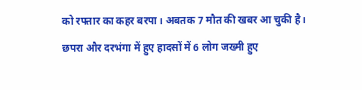को रफ्तार का कहर बरपा। अबतक 7 मौत की खबर आ चुकी है। छपरा और दरभंगा में हुए हादसों में 6 लोग जख्मी हुए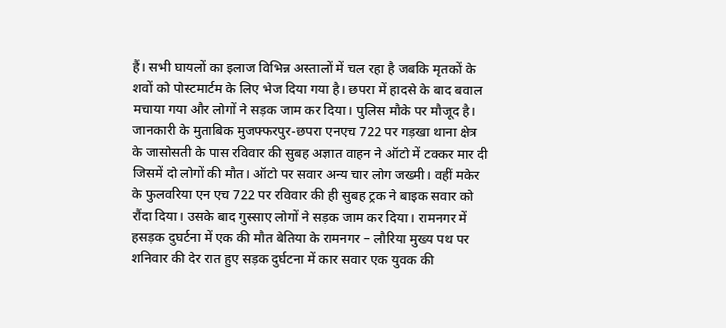हैं। सभी घायलों का इलाज विभिन्न अस्तालों में चल रहा है जबकि मृतकों के शवों को पोस्टमार्टम के लिए भेज दिया गया है। छपरा में हादसे के बाद बवाल मचाया गया और लोगों ने सड़क जाम कर दिया। पुलिस मौके पर मौजूद है। जानकारी के मुताबिक मुजफ्फरपुर-छपरा एनएच 722 पर गड़खा थाना क्षेत्र के जासोसती के पास रविवार की सुबह अज्ञात वाहन ने ऑटो में टक्कर मार दी जिसमें दो लोगों की मौत। ऑटो पर सवार अन्य चार लोग जख्मी। वहीं मकेर के फुलवरिया एन एच 722 पर रविवार की ही सुबह ट्रक ने बाइक सवार को रौंदा दिया। उसके बाद गुस्साए लोगों ने सड़क जाम कर दिया। रामनगर में हसड़क दुघर्टना में एक की मौत बेतिया के रामनगर – लौरिया मुख्य पथ पर शनिवार की देर रात हुए सड़क दुर्घटना में कार सवार एक युवक की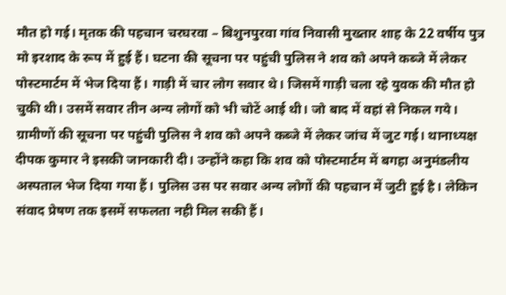मौत हो गई। मृतक की पहचान चरघरवा – बिशुनपुरवा गांव निवासी मुख्तार शाह के 22 वर्षीय पुत्र मो इरशाद के रूप में हुई हैं। घटना की सूचना पर पहुंची पुलिस ने शव को अपने कब्जे में लेकर पोस्टमार्टम में भेज दिया हैं। गाड़ी में चार लोग सवार थे। जिसमें गाड़ी चला रहे युवक की मौत हो चुकी थी। उसमें सवार तीन अन्य लोगों को भी चोटें आई थी। जो बाद में वहां से निकल गये। ग्रामीणों की सूचना पर पहुंची पुलिस ने शव को अपने कब्जे में लेकर जांच में जुट गई। थानाध्यक्ष दीपक कुमार ने इसकी जानकारी दी। उन्होंने कहा कि शव को पोस्टमार्टम में बगहा अनुमंडलीय अस्पताल भेज दिया गया हैं। पुलिस उस पर सवार अन्य लोगों की पहचान में जुटी हुई है। लेकिन संवाद प्रेषण तक इसमें सफलता नही मिल सकी हैं।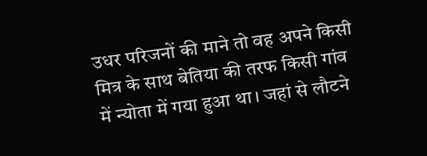उधर परिजनों की माने तो वह अपने किसी मित्र के साथ बेतिया की तरफ किसी गांव में न्योता में गया हुआ था। जहां से लौटने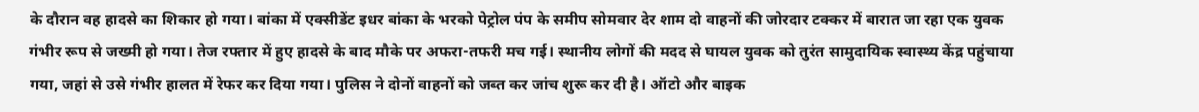के दौरान वह हादसे का शिकार हो गया। बांका में एक्सीडेंट इधर बांका के भरको पेट्रोल पंप के समीप सोमवार देर शाम दो वाहनों की जोरदार टक्कर में बारात जा रहा एक युवक गंभीर रूप से जख्मी हो गया। तेज रफ्तार में हुए हादसे के बाद मौके पर अफरा-तफरी मच गई। स्थानीय लोगों की मदद से घायल युवक को तुरंत सामुदायिक स्वास्थ्य केंद्र पहुंचाया गया, जहां से उसे गंभीर हालत में रेफर कर दिया गया। पुलिस ने दोनों वाहनों को जब्त कर जांच शुरू कर दी है। ऑटो और बाइक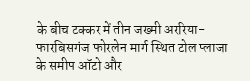के बीच टक्कर में तीन जख्मी अररिया-फारबिसगंज फोरलेन मार्ग स्थित टोल प्लाजा के समीप ऑटो और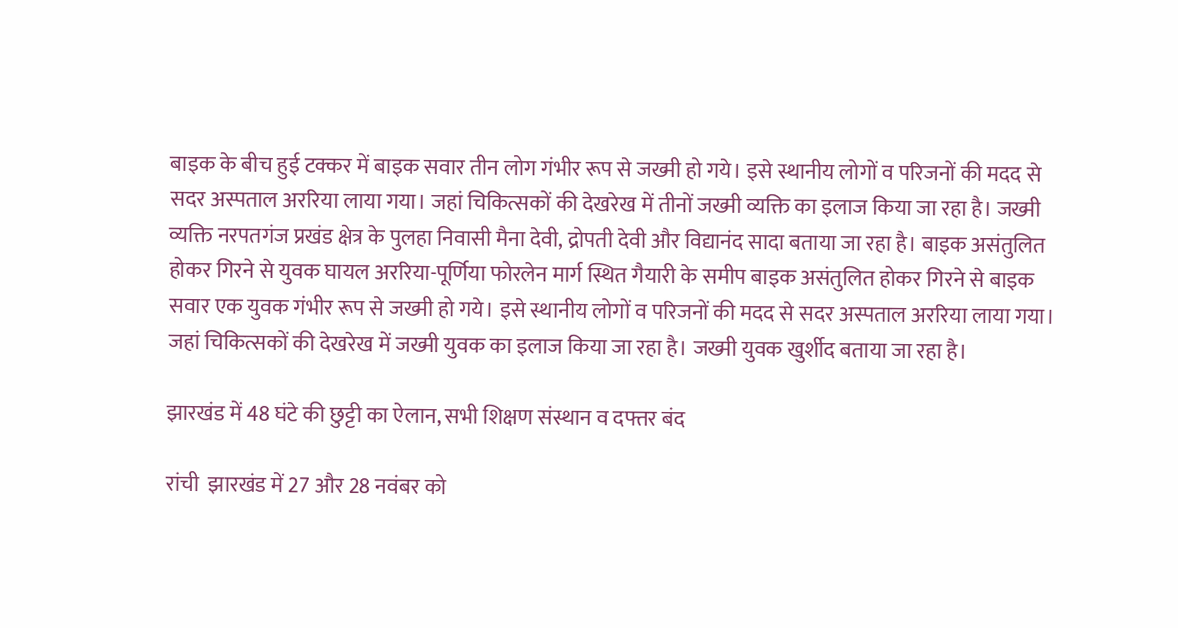बाइक के बीच हुई टक्कर में बाइक सवार तीन लोग गंभीर रूप से जख्मी हो गये। इसे स्थानीय लोगों व परिजनों की मदद से सदर अस्पताल अररिया लाया गया। जहां चिकित्सकों की देखरेख में तीनों जख्मी व्यक्ति का इलाज किया जा रहा है। जख्मी व्यक्ति नरपतगंज प्रखंड क्षेत्र के पुलहा निवासी मैना देवी, द्रोपती देवी और विद्यानंद सादा बताया जा रहा है। बाइक असंतुलित होकर गिरने से युवक घायल अररिया-पूर्णिया फोरलेन मार्ग स्थित गैयारी के समीप बाइक असंतुलित होकर गिरने से बाइक सवार एक युवक गंभीर रूप से जख्मी हो गये। इसे स्थानीय लोगों व परिजनों की मदद से सदर अस्पताल अररिया लाया गया। जहां चिकित्सकों की देखरेख में जख्मी युवक का इलाज किया जा रहा है। जख्मी युवक खुर्शीद बताया जा रहा है।

झारखंड में 48 घंटे की छुट्टी का ऐलान, सभी शिक्षण संस्थान व दफ्तर बंद

रांची  झारखंड में 27 और 28 नवंबर को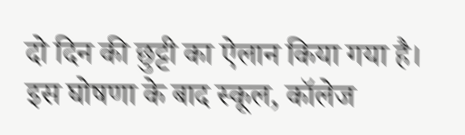दो दिन की छुट्टी का ऐलान किया गया है। इस घोषणा के बाद स्कूल, कॉलेज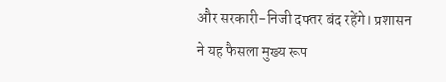और सरकारी-निजी दफ्तर बंद रहेंगे। प्रशासन ने यह फैसला मुख्य रूप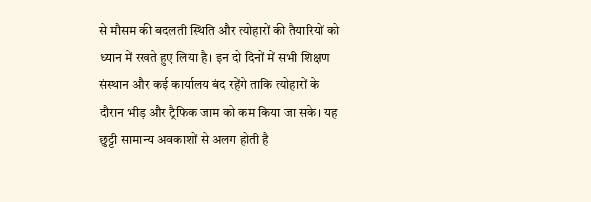से मौसम की बदलती स्थिति और त्योहारों की तैयारियों को ध्यान में रखते हुए लिया है। इन दो दिनों में सभी शिक्षण संस्थान और कई कार्यालय बंद रहेंगे ताकि त्योहारों के दौरान भीड़ और ट्रैफिक जाम को कम किया जा सके। यह छुट्टी सामान्य अवकाशों से अलग होती है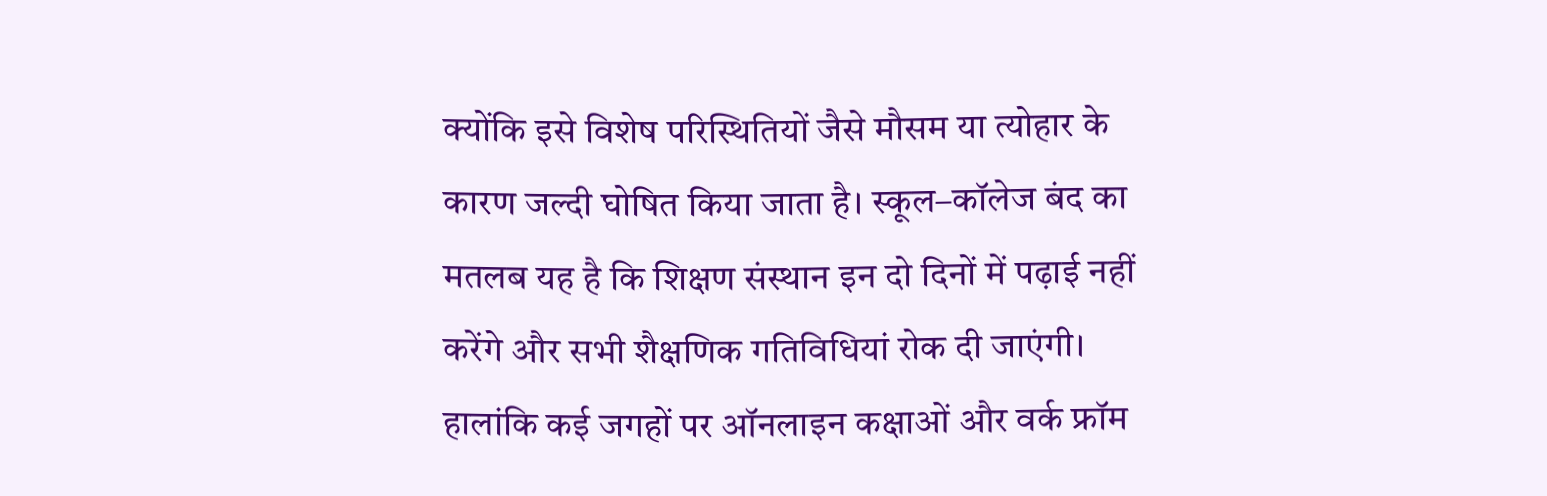क्योंकि इसे विशेष परिस्थितियों जैसे मौसम या त्योहार के कारण जल्दी घोषित किया जाता है। स्कूल–कॉलेज बंद का मतलब यह है कि शिक्षण संस्थान इन दो दिनों में पढ़ाई नहीं करेंगे और सभी शैक्षणिक गतिविधियां रोक दी जाएंगी। हालांकि कई जगहों पर ऑनलाइन कक्षाओं और वर्क फ्रॉम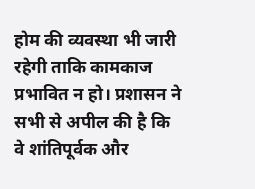होम की व्यवस्था भी जारी रहेगी ताकि कामकाज प्रभावित न हो। प्रशासन ने सभी से अपील की है कि वे शांतिपूर्वक और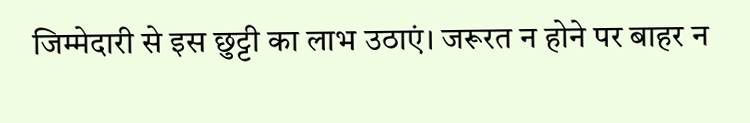जिम्मेदारी से इस छुट्टी का लाभ उठाएं। जरूरत न होने पर बाहर न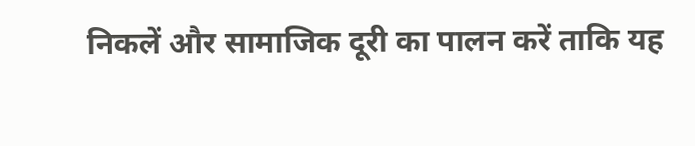निकलें और सामाजिक दूरी का पालन करें ताकि यह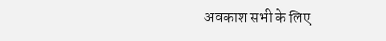अवकाश सभी के लिए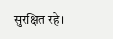सुरक्षित रहे।